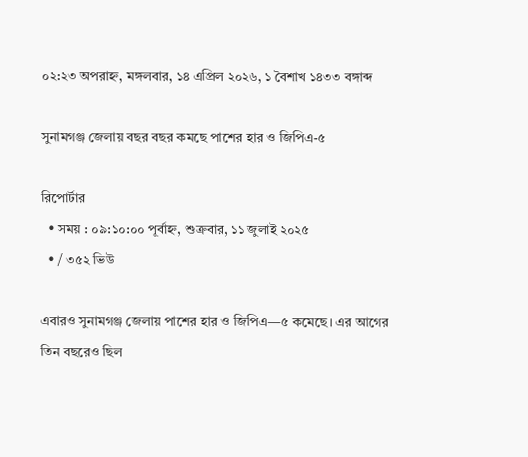০২:২৩ অপরাহ্ন, মঙ্গলবার, ১৪ এপ্রিল ২০২৬, ১ বৈশাখ ১৪৩৩ বঙ্গাব্দ

সুনামগঞ্জ জেলায় বছর বছর কমছে পাশের হার ও জিপিএ-৫

রিপোর্টার
  • সময় : ০৯:১০:০০ পূর্বাহ্ন, শুক্রবার, ১১ জুলাই ২০২৫
  • / ৩৫২ ভিউ

এবারও সুনামগঞ্জ জেলায় পাশের হার ও জিপিএ—৫ কমেছে। এর আগের তিন বছরেও ছিল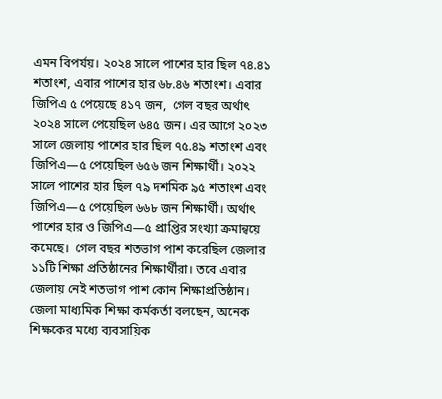এমন বিপর্যয়। ২০২৪ সালে পাশের হার ছিল ৭৪.৪১ শতাংশ, এবার পাশের হার ৬৮.৪৬ শতাংশ। এবার জিপিএ ৫ পেয়েছে ৪১৭ জন,  গেল বছর অর্থাৎ ২০২৪ সালে পেয়েছিল ৬৪৫ জন। এর আগে ২০২৩ সালে জেলায় পাশের হার ছিল ৭৫.৪৯ শতাংশ এবং জিপিএ—৫ পেয়েছিল ৬৫৬ জন শিক্ষার্থী। ২০২২ সালে পাশের হার ছিল ৭৯ দশমিক ৯৫ শতাংশ এবং জিপিএ—৫ পেয়েছিল ৬৬৮ জন শিক্ষার্থী। অর্থাৎ পাশের হার ও জিপিএ—৫ প্রাপ্তির সংখ্যা ক্রমান্বয়ে কমেছে।  গেল বছর শতভাগ পাশ করেছিল জেলার ১১টি শিক্ষা প্রতিষ্ঠানের শিক্ষার্থীরা। তবে এবার জেলায় নেই শতভাগ পাশ কোন শিক্ষাপ্রতিষ্ঠান।
জেলা মাধ্যমিক শিক্ষা কর্মকর্তা বলছেন, অনেক শিক্ষকের মধ্যে ব্যবসায়িক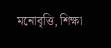মনোবৃত্তি, শিক্ষা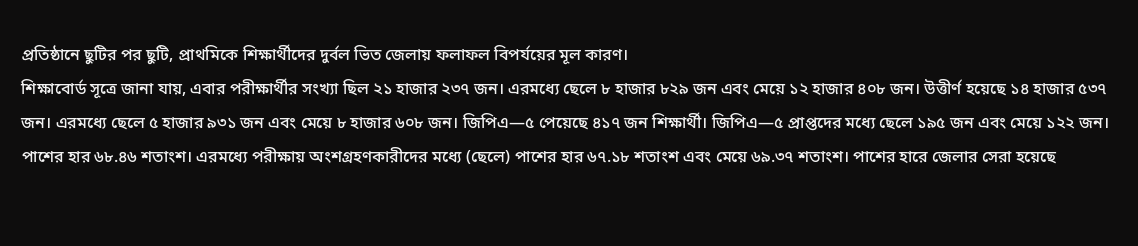প্রতিষ্ঠানে ছুটির পর ছুটি, প্রাথমিকে শিক্ষার্থীদের দুর্বল ভিত জেলায় ফলাফল বিপর্যয়ের মূল কারণ।
শিক্ষাবোর্ড সূত্রে জানা যায়, এবার পরীক্ষার্থীর সংখ্যা ছিল ২১ হাজার ২৩৭ জন। এরমধ্যে ছেলে ৮ হাজার ৮২৯ জন এবং মেয়ে ১২ হাজার ৪০৮ জন। উত্তীর্ণ হয়েছে ১৪ হাজার ৫৩৭ জন। এরমধ্যে ছেলে ৫ হাজার ৯৩১ জন এবং মেয়ে ৮ হাজার ৬০৮ জন। জিপিএ—৫ পেয়েছে ৪১৭ জন শিক্ষার্থী। জিপিএ—৫ প্রাপ্তদের মধ্যে ছেলে ১৯৫ জন এবং মেয়ে ১২২ জন। পাশের হার ৬৮.৪৬ শতাংশ। এরমধ্যে পরীক্ষায় অংশগ্রহণকারীদের মধ্যে (ছেলে) পাশের হার ৬৭.১৮ শতাংশ এবং মেয়ে ৬৯.৩৭ শতাংশ। পাশের হারে জেলার সেরা হয়েছে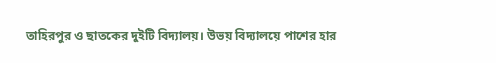তাহিরপুর ও ছাতকের দুইটি বিদ্যালয়। উভয় বিদ্যালয়ে পাশের হার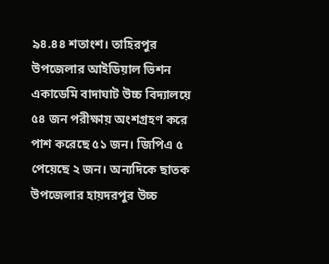৯৪.৪৪ শতাংশ। তাহিরপুর উপজেলার আইডিয়াল ভিশন একাডেমি বাদাঘাট উচ্চ বিদ্যালয়ে ৫৪ জন পরীক্ষায় অংশগ্রহণ করে পাশ করেছে ৫১ জন। জিপিএ ৫ পেয়েছে ২ জন। অন্যদিকে ছাতক উপজেলার হায়দরপুর উচ্চ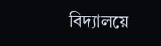বিদ্যালয়ে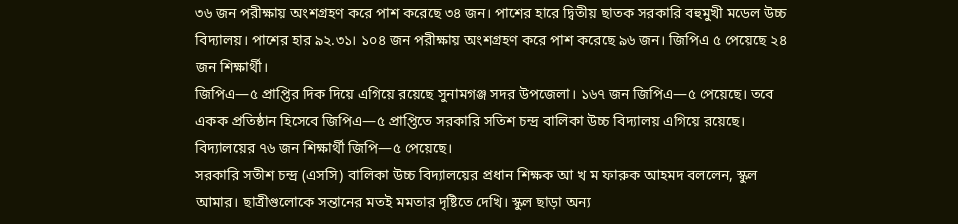৩৬ জন পরীক্ষায় অংশগ্রহণ করে পাশ করেছে ৩৪ জন। পাশের হারে দ্বিতীয় ছাতক সরকারি বহুমুখী মডেল উচ্চ বিদ্যালয়। পাশের হার ৯২.৩১। ১০৪ জন পরীক্ষায় অংশগ্রহণ করে পাশ করেছে ৯৬ জন। জিপিএ ৫ পেয়েছে ২৪ জন শিক্ষার্থী।
জিপিএ—৫ প্রাপ্তির দিক দিয়ে এগিয়ে রয়েছে সুনামগঞ্জ সদর উপজেলা। ১৬৭ জন জিপিএ—৫ পেয়েছে। তবে একক প্রতিষ্ঠান হিসেবে জিপিএ—৫ প্রাপ্তিতে সরকারি সতিশ চন্দ্র বালিকা উচ্চ বিদ্যালয় এগিয়ে রয়েছে। বিদ্যালয়ের ৭৬ জন শিক্ষার্থী জিপি—৫ পেয়েছে।
সরকারি সতীশ চন্দ্র (এসসি) বালিকা উচ্চ বিদ্যালয়ের প্রধান শিক্ষক আ খ ম ফারুক আহমদ বললেন, স্কুল আমার। ছাত্রীগুলোকে সন্তানের মতই মমতার দৃষ্টিতে দেখি। স্কুল ছাড়া অন্য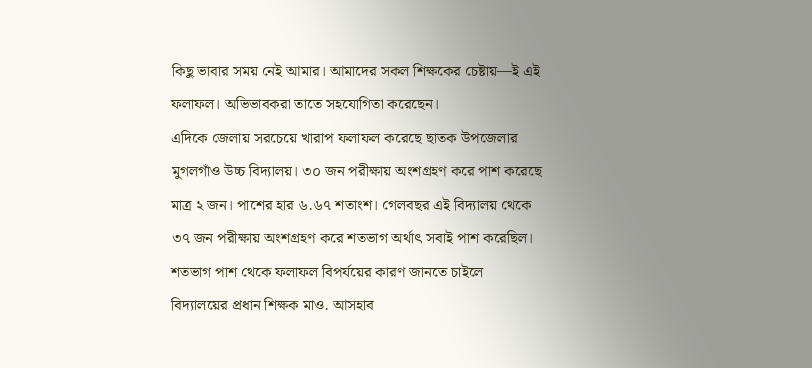কিছু ভাবার সময় নেই আমার। আমাদের সকল শিক্ষকের চেষ্টায়—ই এই ফলাফল। অভিভাবকরা তাতে সহযোগিতা করেছেন।
এদিকে জেলায় সরচেয়ে খারাপ ফলাফল করেছে ছাতক উপজেলার মুগলগাঁও উচ্চ বিদ্যালয়। ৩০ জন পরীক্ষায় অংশগ্রহণ করে পাশ করেছে মাত্র ২ জন। পাশের হার ৬.৬৭ শতাংশ। গেলবছর এই বিদ্যালয় থেকে ৩৭ জন পরীক্ষায় অংশগ্রহণ করে শতভাগ অর্থাৎ সবাই পাশ করেছিল।
শতভাগ পাশ থেকে ফলাফল বিপর্যয়ের কারণ জানতে চাইলে বিদ্যালয়ের প্রধান শিক্ষক মাও. আসহাব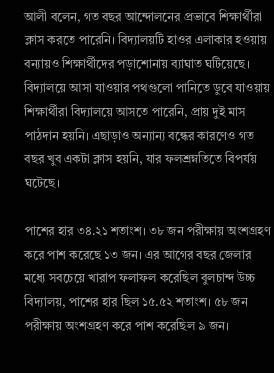আলী বলেন, গত বছর আন্দোলনের প্রভাবে শিক্ষার্থীরা ক্লাস করতে পারেনি। বিদ্যালয়টি হাওর এলাকার হওয়ায় বন্যায়ও শিক্ষার্থীদের পড়াশোনায় ব্যাঘাত ঘটিয়েছে। বিদ্যালয়ে আসা যাওয়ার পথগুলো পানিতে ডুবে যাওয়ায় শিক্ষার্থীরা বিদ্যালয়ে আসতে পারেনি, প্রায় দুই মাস পাঠদান হয়নি। এছাড়াও অন্যান্য বন্ধের কারণেও গত বছর খুব একটা ক্লাস হয়নি, যার ফলশ্রম্নতিতে বিপর্যয় ঘটেছে।

পাশের হার ৩৪.২১ শতাংশ। ৩৮ জন পরীক্ষায় অংশগ্রহণ করে পাশ করেছে ১৩ জন। এর আগের বছর জেলার মধ্যে সবচেয়ে খারাপ ফলাফল করেছিল বুলচান্দ উচ্চ বিদ্যালয়, পাশের হার ছিল ১৫.৫২ শতাংশ। ৫৮ জন পরীক্ষায় অংশগ্রহণ করে পাশ করেছিল ৯ জন।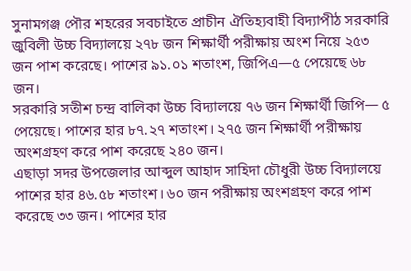সুনামগঞ্জ পৌর শহরের সবচাইতে প্রাচীন ঐতিহ্যবাহী বিদ্যাপীঠ সরকারি জুবিলী উচ্চ বিদ্যালয়ে ২৭৮ জন শিক্ষার্থী পরীক্ষায় অংশ নিয়ে ২৫৩ জন পাশ করেছে। পাশের ৯১.০১ শতাংশ, জিপিএ—৫ পেয়েছে ৬৮ জন।
সরকারি সতীশ চন্দ্র বালিকা উচ্চ বিদ্যালয়ে ৭৬ জন শিক্ষার্থী জিপি— ৫ পেয়েছে। পাশের হার ৮৭.২৭ শতাংশ। ২৭৫ জন শিক্ষার্থী পরীক্ষায় অংশগ্রহণ করে পাশ করেছে ২৪০ জন।
এছাড়া সদর উপজেলার আব্দুল আহাদ সাহিদা চৌধুরী উচ্চ বিদ্যালয়ে পাশের হার ৪৬.৫৮ শতাংশ। ৬০ জন পরীক্ষায় অংশগ্রহণ করে পাশ করেছে ৩৩ জন। পাশের হার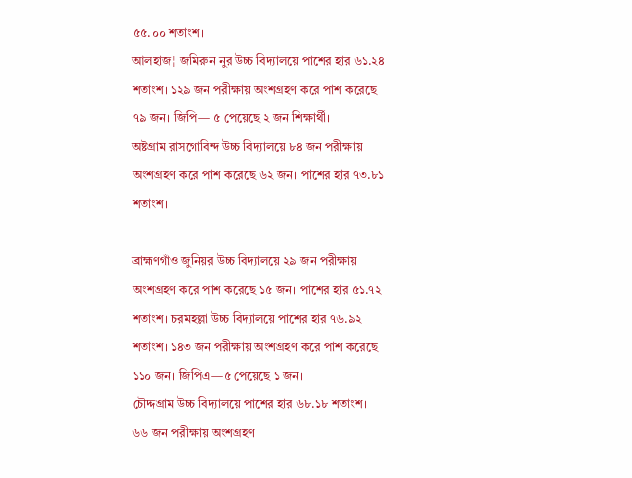৫৫.০০ শতাংশ।
আলহাজ¦ জমিরুন নুর উচ্চ বিদ্যালয়ে পাশের হার ৬১.২৪ শতাংশ। ১২৯ জন পরীক্ষায় অংশগ্রহণ করে পাশ করেছে ৭৯ জন। জিপি— ৫ পেয়েছে ২ জন শিক্ষার্থী।
অষ্টগ্রাম রাসগোবিন্দ উচ্চ বিদ্যালয়ে ৮৪ জন পরীক্ষায় অংশগ্রহণ করে পাশ করেছে ৬২ জন। পাশের হার ৭৩.৮১ শতাংশ।

ব্রাহ্মণগাঁও জুনিয়র উচ্চ বিদ্যালয়ে ২৯ জন পরীক্ষায় অংশগ্রহণ করে পাশ করেছে ১৫ জন। পাশের হার ৫১.৭২ শতাংশ। চরমহল্লা উচ্চ বিদ্যালয়ে পাশের হার ৭৬.৯২ শতাংশ। ১৪৩ জন পরীক্ষায় অংশগ্রহণ করে পাশ করেছে ১১০ জন। জিপিএ—৫ পেয়েছে ১ জন।
চৌদ্দগ্রাম উচ্চ বিদ্যালয়ে পাশের হার ৬৮.১৮ শতাংশ। ৬৬ জন পরীক্ষায় অংশগ্রহণ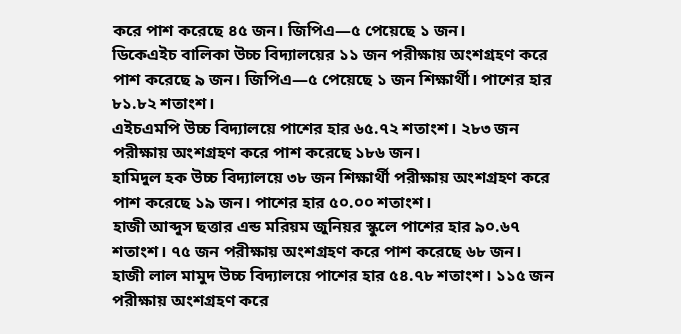করে পাশ করেছে ৪৫ জন। জিপিএ—৫ পেয়েছে ১ জন।
ডিকেএইচ বালিকা উচ্চ বিদ্যালয়ের ১১ জন পরীক্ষায় অংশগ্রহণ করে পাশ করেছে ৯ জন। জিপিএ—৫ পেয়েছে ১ জন শিক্ষার্থী। পাশের হার ৮১.৮২ শতাংশ।
এইচএমপি উচ্চ বিদ্যালয়ে পাশের হার ৬৫.৭২ শতাংশ। ২৮৩ জন পরীক্ষায় অংশগ্রহণ করে পাশ করেছে ১৮৬ জন।
হামিদুল হক উচ্চ বিদ্যালয়ে ৩৮ জন শিক্ষার্থী পরীক্ষায় অংশগ্রহণ করে পাশ করেছে ১৯ জন। পাশের হার ৫০.০০ শতাংশ।
হাজী আব্দুস ছত্তার এন্ড মরিয়ম জুনিয়র স্কুলে পাশের হার ৯০.৬৭ শতাংশ। ৭৫ জন পরীক্ষায় অংশগ্রহণ করে পাশ করেছে ৬৮ জন।
হাজী লাল মামুদ উচ্চ বিদ্যালয়ে পাশের হার ৫৪.৭৮ শতাংশ। ১১৫ জন পরীক্ষায় অংশগ্রহণ করে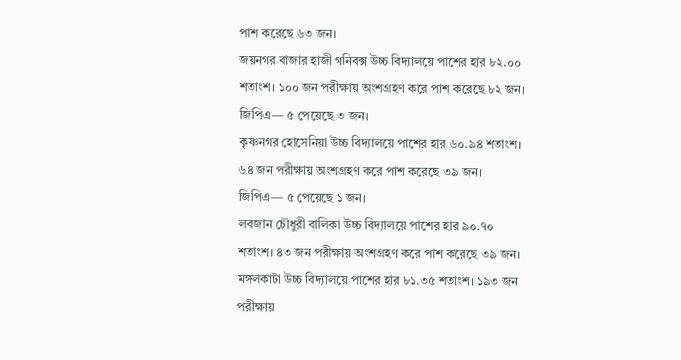পাশ করেছে ৬৩ জন।
জয়নগর বাজার হাজী গনিবক্স উচ্চ বিদ্যালয়ে পাশের হার ৮২.০০ শতাংশ। ১০০ জন পরীক্ষায় অংশগ্রহণ করে পাশ করেছে ৮২ জন। জিপিএ— ৫ পেয়েছে ৩ জন।
কৃষ্ণনগর হোসেনিয়া উচ্চ বিদ্যালয়ে পাশের হার ৬০.৯৪ শতাংশ। ৬৪ জন পরীক্ষায় অংশগ্রহণ করে পাশ করেছে ৩৯ জন। জিপিএ— ৫ পেয়েছে ১ জন।
লবজান চৌধুরী বালিকা উচ্চ বিদ্যালয়ে পাশের হার ৯০.৭০ শতাংশ। ৪৩ জন পরীক্ষায় অংশগ্রহণ করে পাশ করেছে ৩৯ জন।
মঙ্গলকাটা উচ্চ বিদ্যালয়ে পাশের হার ৮১.৩৫ শতাংশ। ১৯৩ জন পরীক্ষায়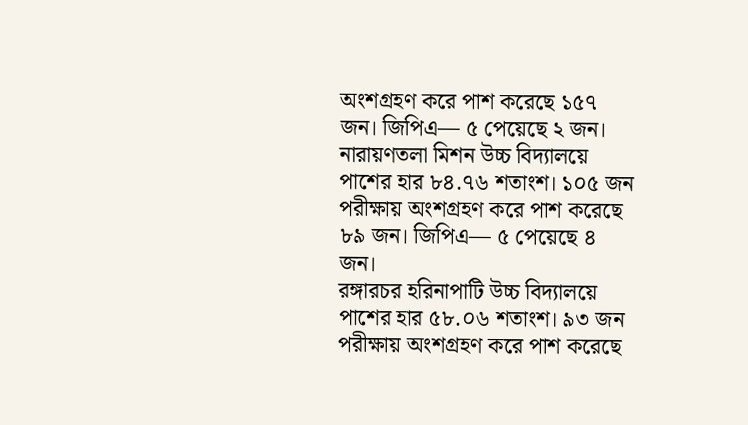অংশগ্রহণ করে পাশ করেছে ১৫৭ জন। জিপিএ— ৫ পেয়েছে ২ জন।
নারায়ণতলা মিশন উচ্চ বিদ্যালয়ে পাশের হার ৮৪.৭৬ শতাংশ। ১০৫ জন পরীক্ষায় অংশগ্রহণ করে পাশ করেছে ৮৯ জন। জিপিএ— ৫ পেয়েছে ৪ জন।
রঙ্গারচর হরিনাপাটি উচ্চ বিদ্যালয়ে পাশের হার ৫৮.০৬ শতাংশ। ৯৩ জন পরীক্ষায় অংশগ্রহণ করে পাশ করেছে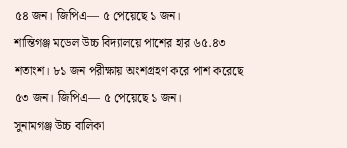৫৪ জন। জিপিএ— ৫ পেয়েছে ১ জন।
শান্তিগঞ্জ মডেল উচ্চ বিদ্যালয়ে পাশের হার ৬৫.৪৩ শতাংশ। ৮১ জন পরীক্ষায় অংশগ্রহণ করে পাশ করেছে ৫৩ জন। জিপিএ— ৫ পেয়েছে ১ জন।
সুনামগঞ্জ উচ্চ বালিকা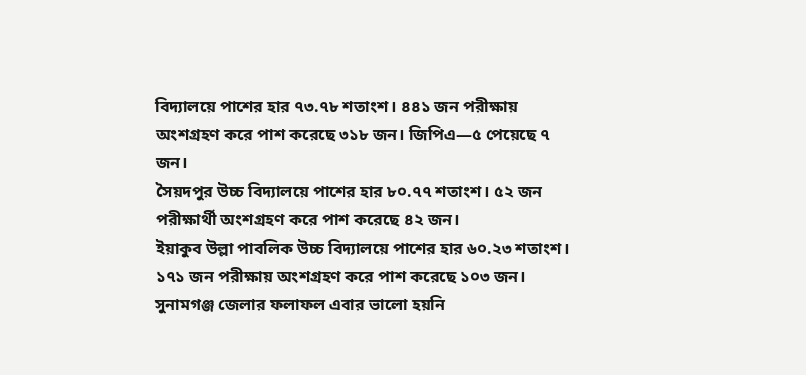বিদ্যালয়ে পাশের হার ৭৩.৭৮ শতাংশ। ৪৪১ জন পরীক্ষায় অংশগ্রহণ করে পাশ করেছে ৩১৮ জন। জিপিএ—৫ পেয়েছে ৭ জন।
সৈয়দপুর উচ্চ বিদ্যালয়ে পাশের হার ৮০.৭৭ শতাংশ। ৫২ জন পরীক্ষার্থী অংশগ্রহণ করে পাশ করেছে ৪২ জন।
ইয়াকুব উল্লা পাবলিক উচ্চ বিদ্যালয়ে পাশের হার ৬০.২৩ শতাংশ। ১৭১ জন পরীক্ষায় অংশগ্রহণ করে পাশ করেছে ১০৩ জন।
সুনামগঞ্জ জেলার ফলাফল এবার ভালো হয়নি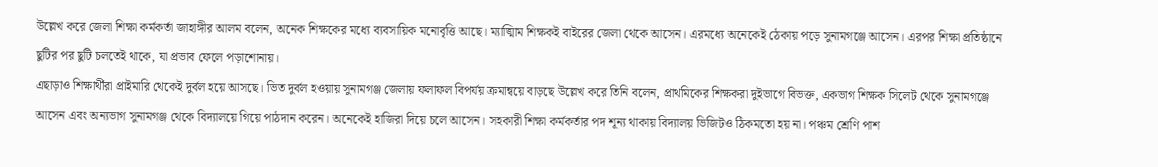উল্লেখ করে জেলা শিক্ষা কর্মকর্তা জাহাঙ্গীর আলম বলেন, অনেক শিক্ষকের মধ্যে ব্যবসায়িক মনোবৃত্তি আছে। ম্যাঙ্মিাম শিক্ষকই বাইরের জেলা থেকে আসেন। এরমধ্যে অনেকেই ঠেকায় পড়ে সুনামগঞ্জে আসেন। এরপর শিক্ষা প্রতিষ্ঠানে ছুটির পর ছুটি চলতেই থাকে, যা প্রভাব ফেলে পড়াশোনায়।
এছাড়াও শিক্ষার্থীরা প্রাইমারি থেকেই দুর্বল হয়ে আসছে। ভিত দুর্বল হওয়ায় সুনামগঞ্জ জেলায় ফলাফল বিপর্যয় ক্রমান্বয়ে বাড়ছে উল্লেখ করে তিনি বলেন, প্রাথমিকের শিক্ষকরা দুইভাগে বিভক্ত, একভাগ শিক্ষক সিলেট থেকে সুনামগঞ্জে আসেন এবং অন্যভাগ সুনামগঞ্জ থেকে বিদ্যালয়ে গিয়ে পাঠদান করেন। অনেকেই হাজিরা দিয়ে চলে আসেন। সহকারী শিক্ষা কর্মকর্তার পদ শূন্য থাকায় বিদ্যালয় ভিজিটও ঠিকমতো হয় না। পঞ্চম শ্রেণি পাশ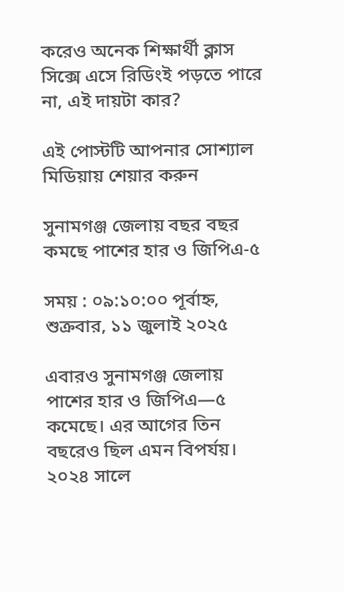করেও অনেক শিক্ষার্থী ক্লাস সিক্সে এসে রিডিংই পড়তে পারে না, এই দায়টা কার?

এই পোস্টটি আপনার সোশ্যাল মিডিয়ায় শেয়ার করুন

সুনামগঞ্জ জেলায় বছর বছর কমছে পাশের হার ও জিপিএ-৫

সময় : ০৯:১০:০০ পূর্বাহ্ন, শুক্রবার, ১১ জুলাই ২০২৫

এবারও সুনামগঞ্জ জেলায় পাশের হার ও জিপিএ—৫ কমেছে। এর আগের তিন বছরেও ছিল এমন বিপর্যয়। ২০২৪ সালে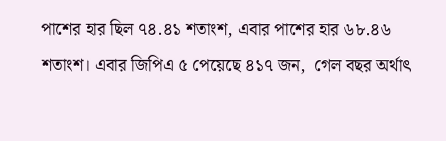পাশের হার ছিল ৭৪.৪১ শতাংশ, এবার পাশের হার ৬৮.৪৬ শতাংশ। এবার জিপিএ ৫ পেয়েছে ৪১৭ জন,  গেল বছর অর্থাৎ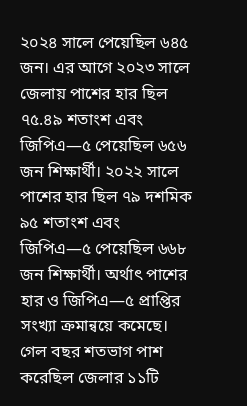২০২৪ সালে পেয়েছিল ৬৪৫ জন। এর আগে ২০২৩ সালে জেলায় পাশের হার ছিল ৭৫.৪৯ শতাংশ এবং জিপিএ—৫ পেয়েছিল ৬৫৬ জন শিক্ষার্থী। ২০২২ সালে পাশের হার ছিল ৭৯ দশমিক ৯৫ শতাংশ এবং জিপিএ—৫ পেয়েছিল ৬৬৮ জন শিক্ষার্থী। অর্থাৎ পাশের হার ও জিপিএ—৫ প্রাপ্তির সংখ্যা ক্রমান্বয়ে কমেছে।  গেল বছর শতভাগ পাশ করেছিল জেলার ১১টি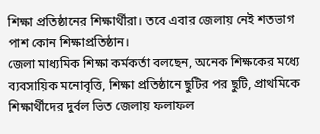শিক্ষা প্রতিষ্ঠানের শিক্ষার্থীরা। তবে এবার জেলায় নেই শতভাগ পাশ কোন শিক্ষাপ্রতিষ্ঠান।
জেলা মাধ্যমিক শিক্ষা কর্মকর্তা বলছেন, অনেক শিক্ষকের মধ্যে ব্যবসায়িক মনোবৃত্তি, শিক্ষা প্রতিষ্ঠানে ছুটির পর ছুটি, প্রাথমিকে শিক্ষার্থীদের দুর্বল ভিত জেলায় ফলাফল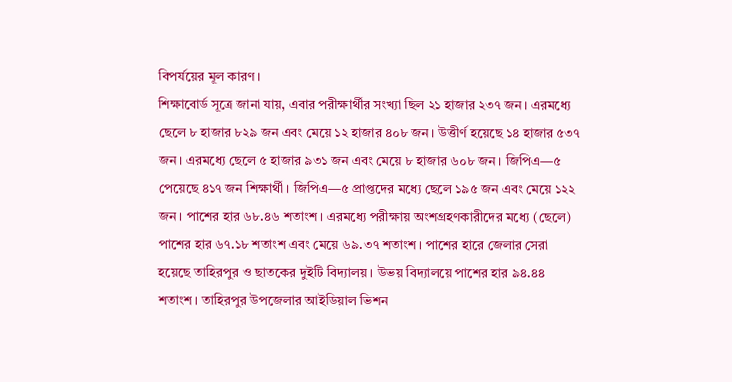বিপর্যয়ের মূল কারণ।
শিক্ষাবোর্ড সূত্রে জানা যায়, এবার পরীক্ষার্থীর সংখ্যা ছিল ২১ হাজার ২৩৭ জন। এরমধ্যে ছেলে ৮ হাজার ৮২৯ জন এবং মেয়ে ১২ হাজার ৪০৮ জন। উত্তীর্ণ হয়েছে ১৪ হাজার ৫৩৭ জন। এরমধ্যে ছেলে ৫ হাজার ৯৩১ জন এবং মেয়ে ৮ হাজার ৬০৮ জন। জিপিএ—৫ পেয়েছে ৪১৭ জন শিক্ষার্থী। জিপিএ—৫ প্রাপ্তদের মধ্যে ছেলে ১৯৫ জন এবং মেয়ে ১২২ জন। পাশের হার ৬৮.৪৬ শতাংশ। এরমধ্যে পরীক্ষায় অংশগ্রহণকারীদের মধ্যে (ছেলে) পাশের হার ৬৭.১৮ শতাংশ এবং মেয়ে ৬৯.৩৭ শতাংশ। পাশের হারে জেলার সেরা হয়েছে তাহিরপুর ও ছাতকের দুইটি বিদ্যালয়। উভয় বিদ্যালয়ে পাশের হার ৯৪.৪৪ শতাংশ। তাহিরপুর উপজেলার আইডিয়াল ভিশন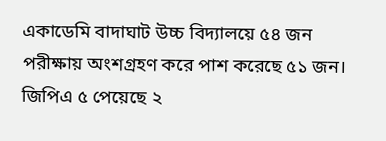একাডেমি বাদাঘাট উচ্চ বিদ্যালয়ে ৫৪ জন পরীক্ষায় অংশগ্রহণ করে পাশ করেছে ৫১ জন। জিপিএ ৫ পেয়েছে ২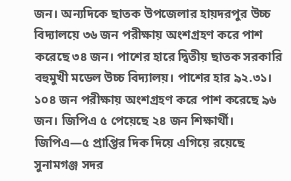জন। অন্যদিকে ছাতক উপজেলার হায়দরপুর উচ্চ বিদ্যালয়ে ৩৬ জন পরীক্ষায় অংশগ্রহণ করে পাশ করেছে ৩৪ জন। পাশের হারে দ্বিতীয় ছাতক সরকারি বহুমুখী মডেল উচ্চ বিদ্যালয়। পাশের হার ৯২.৩১। ১০৪ জন পরীক্ষায় অংশগ্রহণ করে পাশ করেছে ৯৬ জন। জিপিএ ৫ পেয়েছে ২৪ জন শিক্ষার্থী।
জিপিএ—৫ প্রাপ্তির দিক দিয়ে এগিয়ে রয়েছে সুনামগঞ্জ সদর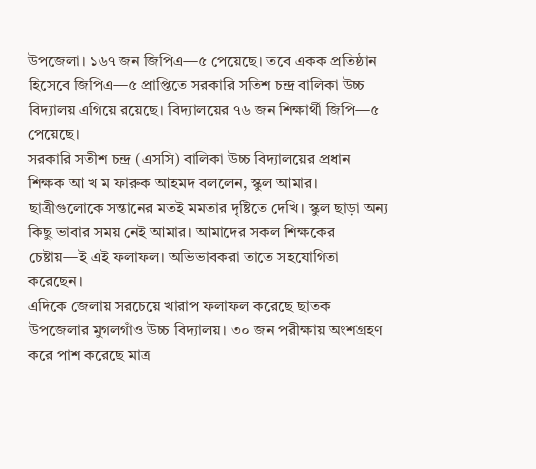উপজেলা। ১৬৭ জন জিপিএ—৫ পেয়েছে। তবে একক প্রতিষ্ঠান হিসেবে জিপিএ—৫ প্রাপ্তিতে সরকারি সতিশ চন্দ্র বালিকা উচ্চ বিদ্যালয় এগিয়ে রয়েছে। বিদ্যালয়ের ৭৬ জন শিক্ষার্থী জিপি—৫ পেয়েছে।
সরকারি সতীশ চন্দ্র (এসসি) বালিকা উচ্চ বিদ্যালয়ের প্রধান শিক্ষক আ খ ম ফারুক আহমদ বললেন, স্কুল আমার। ছাত্রীগুলোকে সন্তানের মতই মমতার দৃষ্টিতে দেখি। স্কুল ছাড়া অন্য কিছু ভাবার সময় নেই আমার। আমাদের সকল শিক্ষকের চেষ্টায়—ই এই ফলাফল। অভিভাবকরা তাতে সহযোগিতা করেছেন।
এদিকে জেলায় সরচেয়ে খারাপ ফলাফল করেছে ছাতক উপজেলার মুগলগাঁও উচ্চ বিদ্যালয়। ৩০ জন পরীক্ষায় অংশগ্রহণ করে পাশ করেছে মাত্র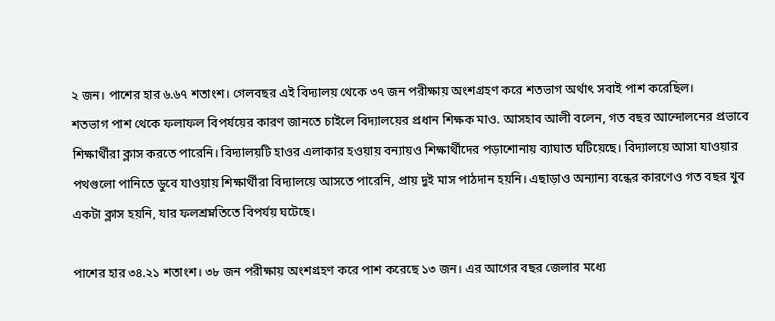২ জন। পাশের হার ৬.৬৭ শতাংশ। গেলবছর এই বিদ্যালয় থেকে ৩৭ জন পরীক্ষায় অংশগ্রহণ করে শতভাগ অর্থাৎ সবাই পাশ করেছিল।
শতভাগ পাশ থেকে ফলাফল বিপর্যয়ের কারণ জানতে চাইলে বিদ্যালয়ের প্রধান শিক্ষক মাও. আসহাব আলী বলেন, গত বছর আন্দোলনের প্রভাবে শিক্ষার্থীরা ক্লাস করতে পারেনি। বিদ্যালয়টি হাওর এলাকার হওয়ায় বন্যায়ও শিক্ষার্থীদের পড়াশোনায় ব্যাঘাত ঘটিয়েছে। বিদ্যালয়ে আসা যাওয়ার পথগুলো পানিতে ডুবে যাওয়ায় শিক্ষার্থীরা বিদ্যালয়ে আসতে পারেনি, প্রায় দুই মাস পাঠদান হয়নি। এছাড়াও অন্যান্য বন্ধের কারণেও গত বছর খুব একটা ক্লাস হয়নি, যার ফলশ্রম্নতিতে বিপর্যয় ঘটেছে।

পাশের হার ৩৪.২১ শতাংশ। ৩৮ জন পরীক্ষায় অংশগ্রহণ করে পাশ করেছে ১৩ জন। এর আগের বছর জেলার মধ্যে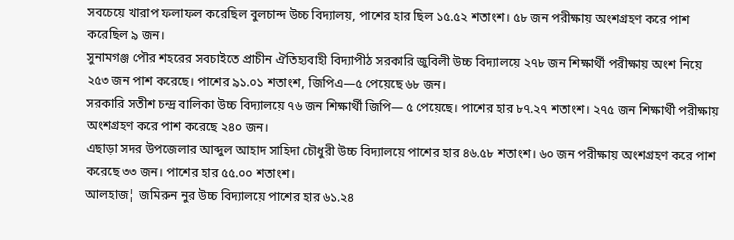সবচেয়ে খারাপ ফলাফল করেছিল বুলচান্দ উচ্চ বিদ্যালয়, পাশের হার ছিল ১৫.৫২ শতাংশ। ৫৮ জন পরীক্ষায় অংশগ্রহণ করে পাশ করেছিল ৯ জন।
সুনামগঞ্জ পৌর শহরের সবচাইতে প্রাচীন ঐতিহ্যবাহী বিদ্যাপীঠ সরকারি জুবিলী উচ্চ বিদ্যালয়ে ২৭৮ জন শিক্ষার্থী পরীক্ষায় অংশ নিয়ে ২৫৩ জন পাশ করেছে। পাশের ৯১.০১ শতাংশ, জিপিএ—৫ পেয়েছে ৬৮ জন।
সরকারি সতীশ চন্দ্র বালিকা উচ্চ বিদ্যালয়ে ৭৬ জন শিক্ষার্থী জিপি— ৫ পেয়েছে। পাশের হার ৮৭.২৭ শতাংশ। ২৭৫ জন শিক্ষার্থী পরীক্ষায় অংশগ্রহণ করে পাশ করেছে ২৪০ জন।
এছাড়া সদর উপজেলার আব্দুল আহাদ সাহিদা চৌধুরী উচ্চ বিদ্যালয়ে পাশের হার ৪৬.৫৮ শতাংশ। ৬০ জন পরীক্ষায় অংশগ্রহণ করে পাশ করেছে ৩৩ জন। পাশের হার ৫৫.০০ শতাংশ।
আলহাজ¦ জমিরুন নুর উচ্চ বিদ্যালয়ে পাশের হার ৬১.২৪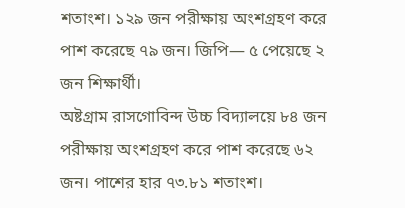শতাংশ। ১২৯ জন পরীক্ষায় অংশগ্রহণ করে পাশ করেছে ৭৯ জন। জিপি— ৫ পেয়েছে ২ জন শিক্ষার্থী।
অষ্টগ্রাম রাসগোবিন্দ উচ্চ বিদ্যালয়ে ৮৪ জন পরীক্ষায় অংশগ্রহণ করে পাশ করেছে ৬২ জন। পাশের হার ৭৩.৮১ শতাংশ।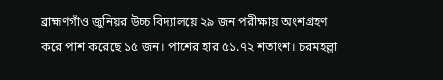ব্রাহ্মণগাঁও জুনিয়র উচ্চ বিদ্যালয়ে ২৯ জন পরীক্ষায় অংশগ্রহণ করে পাশ করেছে ১৫ জন। পাশের হার ৫১.৭২ শতাংশ। চরমহল্লা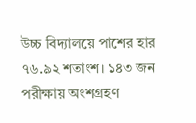উচ্চ বিদ্যালয়ে পাশের হার ৭৬.৯২ শতাংশ। ১৪৩ জন পরীক্ষায় অংশগ্রহণ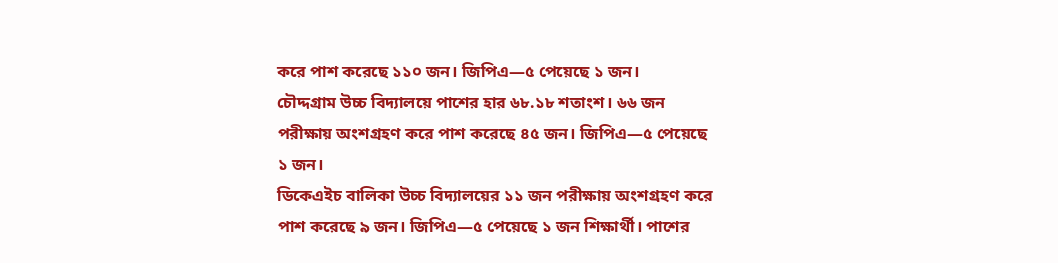করে পাশ করেছে ১১০ জন। জিপিএ—৫ পেয়েছে ১ জন।
চৌদ্দগ্রাম উচ্চ বিদ্যালয়ে পাশের হার ৬৮.১৮ শতাংশ। ৬৬ জন পরীক্ষায় অংশগ্রহণ করে পাশ করেছে ৪৫ জন। জিপিএ—৫ পেয়েছে ১ জন।
ডিকেএইচ বালিকা উচ্চ বিদ্যালয়ের ১১ জন পরীক্ষায় অংশগ্রহণ করে পাশ করেছে ৯ জন। জিপিএ—৫ পেয়েছে ১ জন শিক্ষার্থী। পাশের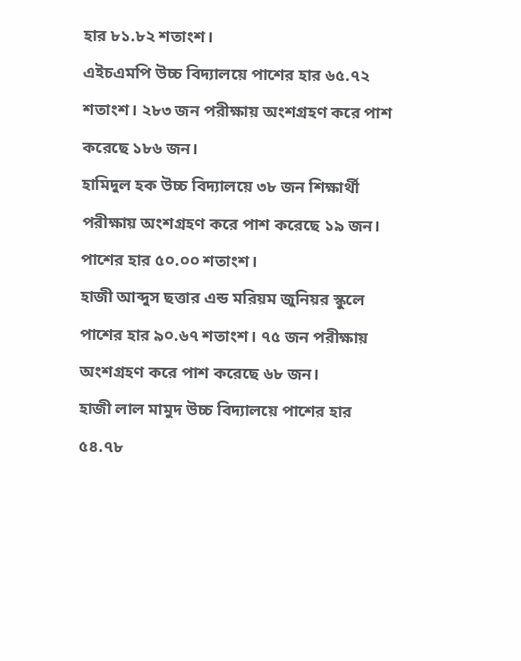হার ৮১.৮২ শতাংশ।
এইচএমপি উচ্চ বিদ্যালয়ে পাশের হার ৬৫.৭২ শতাংশ। ২৮৩ জন পরীক্ষায় অংশগ্রহণ করে পাশ করেছে ১৮৬ জন।
হামিদুল হক উচ্চ বিদ্যালয়ে ৩৮ জন শিক্ষার্থী পরীক্ষায় অংশগ্রহণ করে পাশ করেছে ১৯ জন। পাশের হার ৫০.০০ শতাংশ।
হাজী আব্দুস ছত্তার এন্ড মরিয়ম জুনিয়র স্কুলে পাশের হার ৯০.৬৭ শতাংশ। ৭৫ জন পরীক্ষায় অংশগ্রহণ করে পাশ করেছে ৬৮ জন।
হাজী লাল মামুদ উচ্চ বিদ্যালয়ে পাশের হার ৫৪.৭৮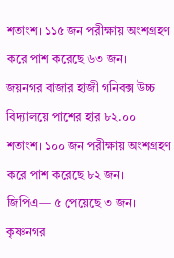শতাংশ। ১১৫ জন পরীক্ষায় অংশগ্রহণ করে পাশ করেছে ৬৩ জন।
জয়নগর বাজার হাজী গনিবক্স উচ্চ বিদ্যালয়ে পাশের হার ৮২.০০ শতাংশ। ১০০ জন পরীক্ষায় অংশগ্রহণ করে পাশ করেছে ৮২ জন। জিপিএ— ৫ পেয়েছে ৩ জন।
কৃষ্ণনগর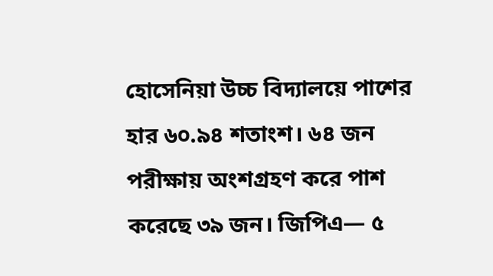হোসেনিয়া উচ্চ বিদ্যালয়ে পাশের হার ৬০.৯৪ শতাংশ। ৬৪ জন পরীক্ষায় অংশগ্রহণ করে পাশ করেছে ৩৯ জন। জিপিএ— ৫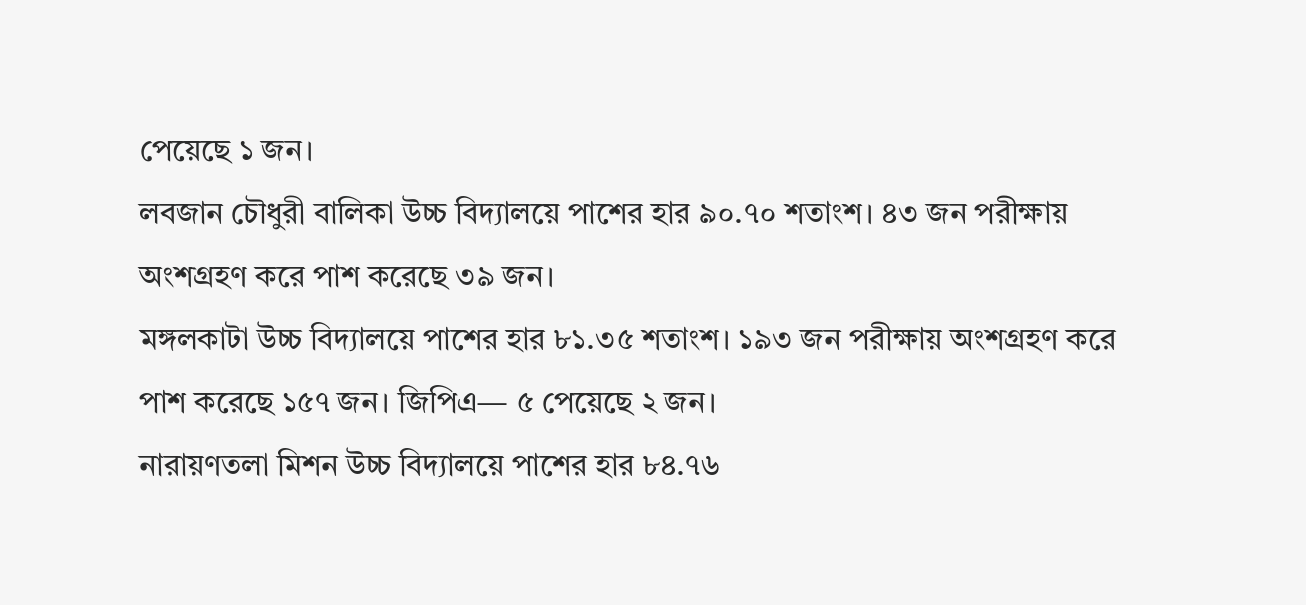পেয়েছে ১ জন।
লবজান চৌধুরী বালিকা উচ্চ বিদ্যালয়ে পাশের হার ৯০.৭০ শতাংশ। ৪৩ জন পরীক্ষায় অংশগ্রহণ করে পাশ করেছে ৩৯ জন।
মঙ্গলকাটা উচ্চ বিদ্যালয়ে পাশের হার ৮১.৩৫ শতাংশ। ১৯৩ জন পরীক্ষায় অংশগ্রহণ করে পাশ করেছে ১৫৭ জন। জিপিএ— ৫ পেয়েছে ২ জন।
নারায়ণতলা মিশন উচ্চ বিদ্যালয়ে পাশের হার ৮৪.৭৬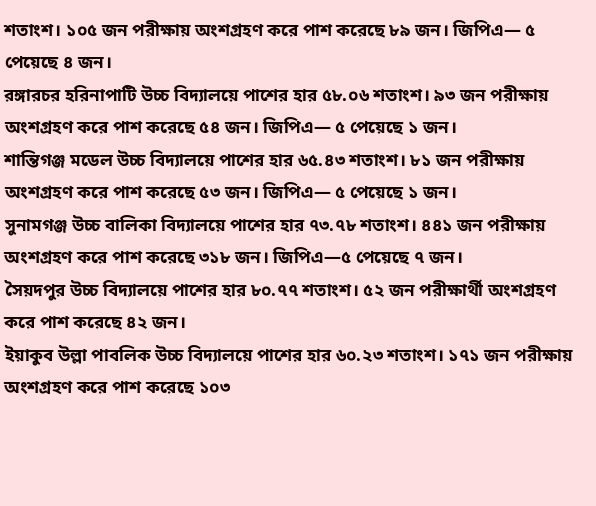শতাংশ। ১০৫ জন পরীক্ষায় অংশগ্রহণ করে পাশ করেছে ৮৯ জন। জিপিএ— ৫ পেয়েছে ৪ জন।
রঙ্গারচর হরিনাপাটি উচ্চ বিদ্যালয়ে পাশের হার ৫৮.০৬ শতাংশ। ৯৩ জন পরীক্ষায় অংশগ্রহণ করে পাশ করেছে ৫৪ জন। জিপিএ— ৫ পেয়েছে ১ জন।
শান্তিগঞ্জ মডেল উচ্চ বিদ্যালয়ে পাশের হার ৬৫.৪৩ শতাংশ। ৮১ জন পরীক্ষায় অংশগ্রহণ করে পাশ করেছে ৫৩ জন। জিপিএ— ৫ পেয়েছে ১ জন।
সুনামগঞ্জ উচ্চ বালিকা বিদ্যালয়ে পাশের হার ৭৩.৭৮ শতাংশ। ৪৪১ জন পরীক্ষায় অংশগ্রহণ করে পাশ করেছে ৩১৮ জন। জিপিএ—৫ পেয়েছে ৭ জন।
সৈয়দপুর উচ্চ বিদ্যালয়ে পাশের হার ৮০.৭৭ শতাংশ। ৫২ জন পরীক্ষার্থী অংশগ্রহণ করে পাশ করেছে ৪২ জন।
ইয়াকুব উল্লা পাবলিক উচ্চ বিদ্যালয়ে পাশের হার ৬০.২৩ শতাংশ। ১৭১ জন পরীক্ষায় অংশগ্রহণ করে পাশ করেছে ১০৩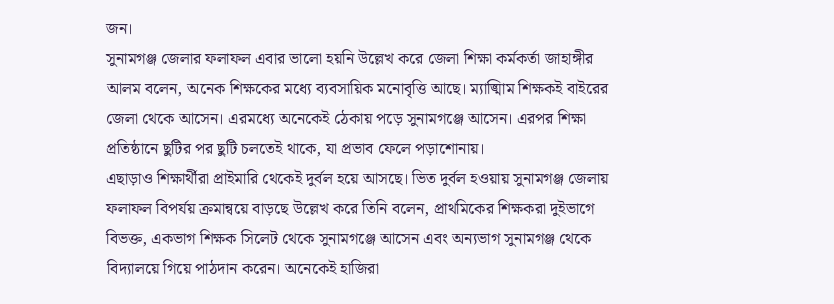জন।
সুনামগঞ্জ জেলার ফলাফল এবার ভালো হয়নি উল্লেখ করে জেলা শিক্ষা কর্মকর্তা জাহাঙ্গীর আলম বলেন, অনেক শিক্ষকের মধ্যে ব্যবসায়িক মনোবৃত্তি আছে। ম্যাঙ্মিাম শিক্ষকই বাইরের জেলা থেকে আসেন। এরমধ্যে অনেকেই ঠেকায় পড়ে সুনামগঞ্জে আসেন। এরপর শিক্ষা প্রতিষ্ঠানে ছুটির পর ছুটি চলতেই থাকে, যা প্রভাব ফেলে পড়াশোনায়।
এছাড়াও শিক্ষার্থীরা প্রাইমারি থেকেই দুর্বল হয়ে আসছে। ভিত দুর্বল হওয়ায় সুনামগঞ্জ জেলায় ফলাফল বিপর্যয় ক্রমান্বয়ে বাড়ছে উল্লেখ করে তিনি বলেন, প্রাথমিকের শিক্ষকরা দুইভাগে বিভক্ত, একভাগ শিক্ষক সিলেট থেকে সুনামগঞ্জে আসেন এবং অন্যভাগ সুনামগঞ্জ থেকে বিদ্যালয়ে গিয়ে পাঠদান করেন। অনেকেই হাজিরা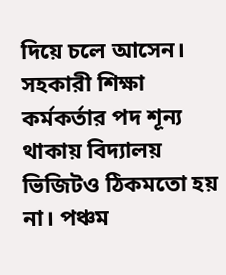দিয়ে চলে আসেন। সহকারী শিক্ষা কর্মকর্তার পদ শূন্য থাকায় বিদ্যালয় ভিজিটও ঠিকমতো হয় না। পঞ্চম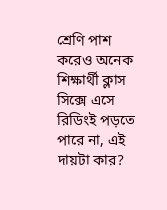শ্রেণি পাশ করেও অনেক শিক্ষার্থী ক্লাস সিক্সে এসে রিডিংই পড়তে পারে না, এই দায়টা কার?